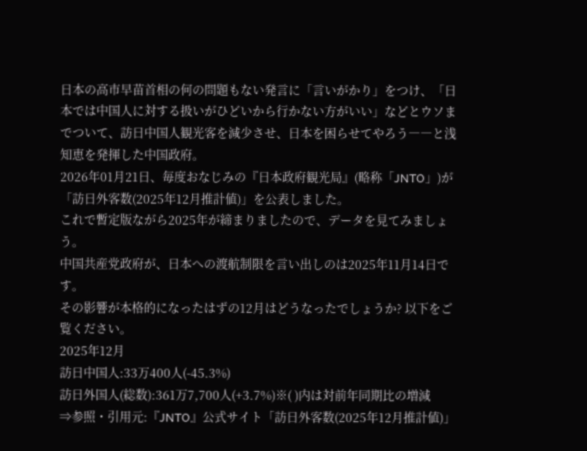日本の高市早苗首相の何の問題もない発言に「言いがかり」をつけ、「日本では中国人に対する扱いがひどいから行かない方がいい」などとウソまでついて、訪日中国人観光客を減少させ、日本を困らせてやろう――と浅知恵を発揮した中国政府。
2026年01月21日、毎度おなじみの『日本政府観光局』(略称「JNTO」)が「訪日外客数(2025年12月推計値)」を公表しました。
これで暫定版ながら2025年が締まりましたので、データを見てみましょう。
中国共産党政府が、日本への渡航制限を言い出しのは2025年11月14日です。
その影響が本格的になったはずの12月はどうなったでしょうか? 以下をご覧ください。
2025年12月
訪日中国人:33万400人(-45.3%)
訪日外国人(総数):361万7,700人(+3.7%)※( )内は対前年同期比の増減
⇒参照・引用元:『JNTO』公式サイト「訪日外客数(2025年12月推計値)」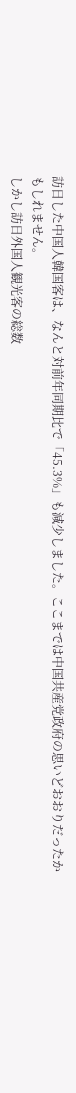訪日した中国人韓国客は、なんと対前年同期比で「45.3%」も減少しました。ここまでは中国共産党政府の思いどおおりだったかもしれません。
しかし訪日外国人観光客の総数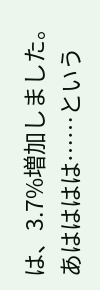は、3.7%増加しました。
あはははは……という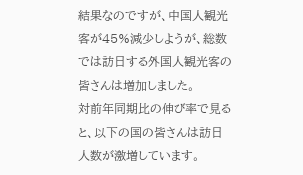結果なのですが、中国人観光客が45%減少しようが、総数では訪日する外国人観光客の皆さんは増加しました。
対前年同期比の伸び率で見ると、以下の国の皆さんは訪日人数が激増しています。